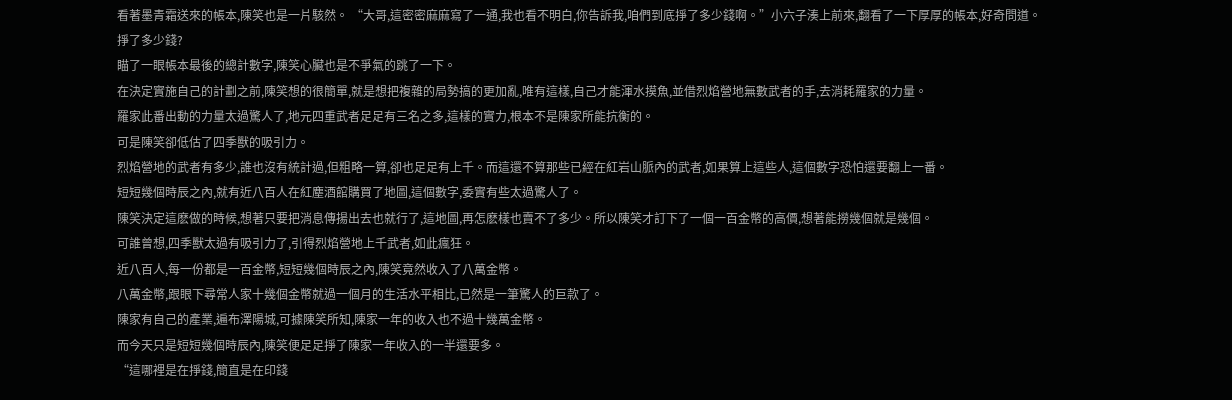看著墨青霜送來的帳本,陳笑也是一片駭然。 “大哥,這密密麻麻寫了一通,我也看不明白,你告訴我,咱們到底掙了多少錢啊。”小六子湊上前來,翻看了一下厚厚的帳本,好奇問道。
掙了多少錢?
瞄了一眼帳本最後的總計數字,陳笑心臟也是不爭氣的跳了一下。
在決定實施自己的計劃之前,陳笑想的很簡單,就是想把複雜的局勢搞的更加亂,唯有這樣,自己才能渾水摸魚,並借烈焰營地無數武者的手,去消耗羅家的力量。
羅家此番出動的力量太過驚人了,地元四重武者足足有三名之多,這樣的實力,根本不是陳家所能抗衡的。
可是陳笑卻低估了四季獸的吸引力。
烈焰營地的武者有多少,誰也沒有統計過,但粗略一算,卻也足足有上千。而這還不算那些已經在紅岩山脈內的武者,如果算上這些人,這個數字恐怕還要翻上一番。
短短幾個時辰之內,就有近八百人在紅塵酒館購買了地圖,這個數字,委實有些太過驚人了。
陳笑決定這麽做的時候,想著只要把消息傳揚出去也就行了,這地圖,再怎麽樣也賣不了多少。所以陳笑才訂下了一個一百金幣的高價,想著能撈幾個就是幾個。
可誰曾想,四季獸太過有吸引力了,引得烈焰營地上千武者,如此瘋狂。
近八百人,每一份都是一百金幣,短短幾個時辰之內,陳笑竟然收入了八萬金幣。
八萬金幣,跟眼下尋常人家十幾個金幣就過一個月的生活水平相比,已然是一筆驚人的巨款了。
陳家有自己的產業,遍布澤陽城,可據陳笑所知,陳家一年的收入也不過十幾萬金幣。
而今天只是短短幾個時辰內,陳笑便足足掙了陳家一年收入的一半還要多。
“這哪裡是在掙錢,簡直是在印錢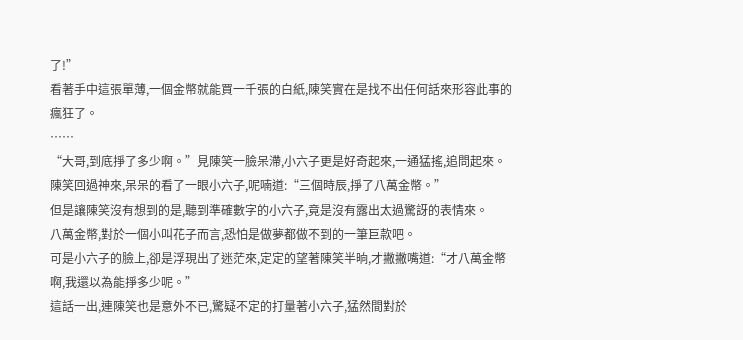了!”
看著手中這張單薄,一個金幣就能買一千張的白紙,陳笑實在是找不出任何話來形容此事的瘋狂了。
……
“大哥,到底掙了多少啊。”見陳笑一臉呆滯,小六子更是好奇起來,一通猛搖,追問起來。
陳笑回過神來,呆呆的看了一眼小六子,呢喃道:“三個時辰,掙了八萬金幣。”
但是讓陳笑沒有想到的是,聽到準確數字的小六子,竟是沒有露出太過驚訝的表情來。
八萬金幣,對於一個小叫花子而言,恐怕是做夢都做不到的一筆巨款吧。
可是小六子的臉上,卻是浮現出了迷茫來,定定的望著陳笑半晌,才撇撇嘴道:“才八萬金幣啊,我還以為能掙多少呢。”
這話一出,連陳笑也是意外不已,驚疑不定的打量著小六子,猛然間對於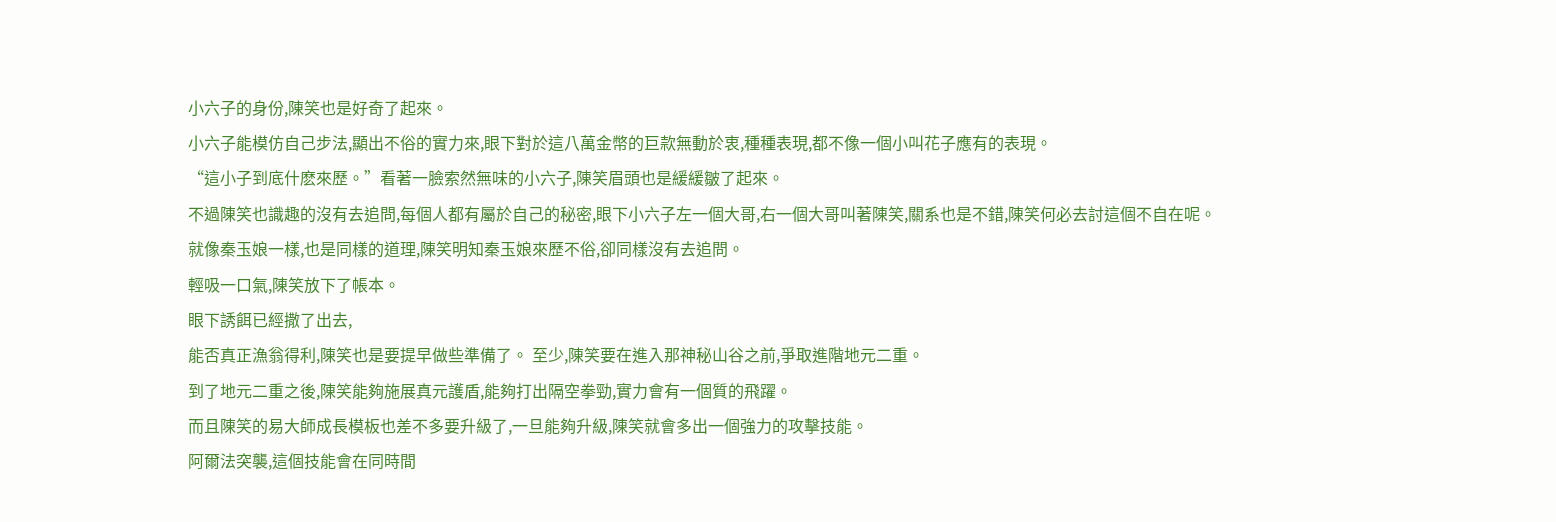小六子的身份,陳笑也是好奇了起來。
小六子能模仿自己步法,顯出不俗的實力來,眼下對於這八萬金幣的巨款無動於衷,種種表現,都不像一個小叫花子應有的表現。
“這小子到底什麽來歷。”看著一臉索然無味的小六子,陳笑眉頭也是緩緩皺了起來。
不過陳笑也識趣的沒有去追問,每個人都有屬於自己的秘密,眼下小六子左一個大哥,右一個大哥叫著陳笑,關系也是不錯,陳笑何必去討這個不自在呢。
就像秦玉娘一樣,也是同樣的道理,陳笑明知秦玉娘來歷不俗,卻同樣沒有去追問。
輕吸一口氣,陳笑放下了帳本。
眼下誘餌已經撒了出去,
能否真正漁翁得利,陳笑也是要提早做些準備了。 至少,陳笑要在進入那神秘山谷之前,爭取進階地元二重。
到了地元二重之後,陳笑能夠施展真元護盾,能夠打出隔空拳勁,實力會有一個質的飛躍。
而且陳笑的易大師成長模板也差不多要升級了,一旦能夠升級,陳笑就會多出一個強力的攻擊技能。
阿爾法突襲,這個技能會在同時間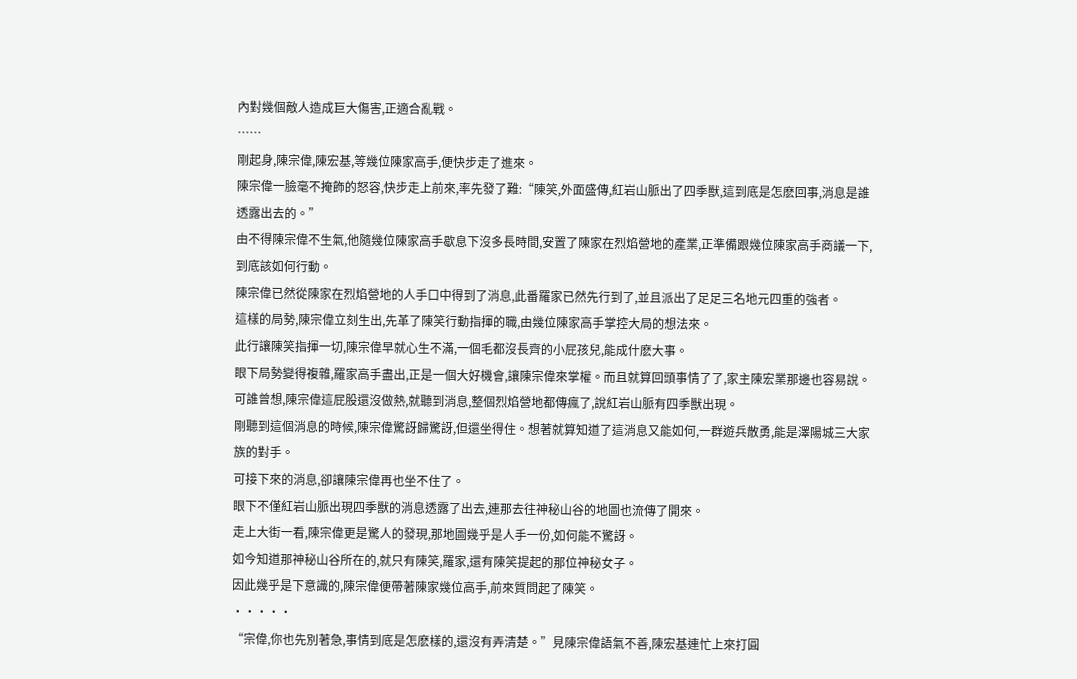內對幾個敵人造成巨大傷害,正適合亂戰。
……
剛起身,陳宗偉,陳宏基,等幾位陳家高手,便快步走了進來。
陳宗偉一臉毫不掩飾的怒容,快步走上前來,率先發了難:“陳笑,外面盛傳,紅岩山脈出了四季獸,這到底是怎麽回事,消息是誰透露出去的。”
由不得陳宗偉不生氣,他隨幾位陳家高手歇息下沒多長時間,安置了陳家在烈焰營地的產業,正準備跟幾位陳家高手商議一下,到底該如何行動。
陳宗偉已然從陳家在烈焰營地的人手口中得到了消息,此番羅家已然先行到了,並且派出了足足三名地元四重的強者。
這樣的局勢,陳宗偉立刻生出,先革了陳笑行動指揮的職,由幾位陳家高手掌控大局的想法來。
此行讓陳笑指揮一切,陳宗偉早就心生不滿,一個毛都沒長齊的小屁孩兒,能成什麽大事。
眼下局勢變得複雜,羅家高手盡出,正是一個大好機會,讓陳宗偉來掌權。而且就算回頭事情了了,家主陳宏業那邊也容易說。
可誰曾想,陳宗偉這屁股還沒做熱,就聽到消息,整個烈焰營地都傳瘋了,說紅岩山脈有四季獸出現。
剛聽到這個消息的時候,陳宗偉驚訝歸驚訝,但還坐得住。想著就算知道了這消息又能如何,一群遊兵散勇,能是澤陽城三大家族的對手。
可接下來的消息,卻讓陳宗偉再也坐不住了。
眼下不僅紅岩山脈出現四季獸的消息透露了出去,連那去往神秘山谷的地圖也流傳了開來。
走上大街一看,陳宗偉更是驚人的發現,那地圖幾乎是人手一份,如何能不驚訝。
如今知道那神秘山谷所在的,就只有陳笑,羅家,還有陳笑提起的那位神秘女子。
因此幾乎是下意識的,陳宗偉便帶著陳家幾位高手,前來質問起了陳笑。
·····
“宗偉,你也先別著急,事情到底是怎麽樣的,還沒有弄清楚。”見陳宗偉語氣不善,陳宏基連忙上來打圓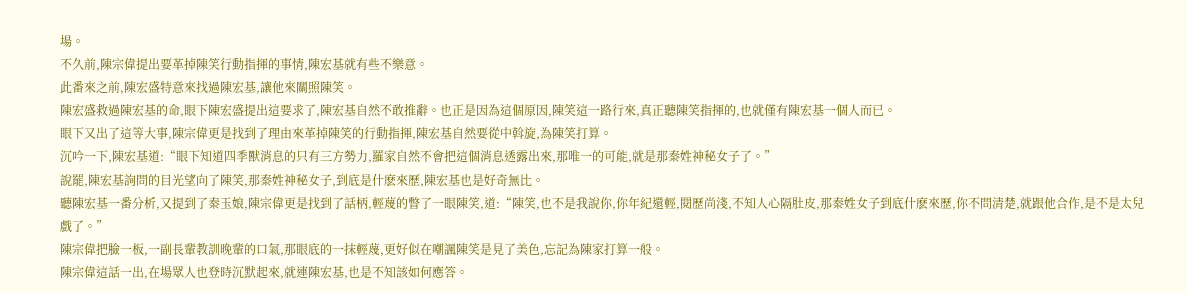場。
不久前,陳宗偉提出要革掉陳笑行動指揮的事情,陳宏基就有些不樂意。
此番來之前,陳宏盛特意來找過陳宏基,讓他來關照陳笑。
陳宏盛救過陳宏基的命,眼下陳宏盛提出這要求了,陳宏基自然不敢推辭。也正是因為這個原因,陳笑這一路行來,真正聽陳笑指揮的,也就僅有陳宏基一個人而已。
眼下又出了這等大事,陳宗偉更是找到了理由來革掉陳笑的行動指揮,陳宏基自然要從中斡旋,為陳笑打算。
沉吟一下,陳宏基道:“眼下知道四季獸消息的只有三方勢力,羅家自然不會把這個消息透露出來,那唯一的可能,就是那秦姓神秘女子了。”
說罷,陳宏基詢問的目光望向了陳笑,那秦姓神秘女子,到底是什麽來歷,陳宏基也是好奇無比。
聽陳宏基一番分析,又提到了秦玉娘,陳宗偉更是找到了話柄,輕蔑的瞥了一眼陳笑,道:“陳笑,也不是我說你,你年紀還輕,閱歷尚淺,不知人心隔肚皮,那秦姓女子到底什麽來歷,你不問清楚,就跟他合作,是不是太兒戲了。”
陳宗偉把臉一板,一副長輩教訓晚輩的口氣,那眼底的一抹輕蔑,更好似在嘲諷陳笑是見了美色,忘記為陳家打算一般。
陳宗偉這話一出,在場眾人也登時沉默起來,就連陳宏基,也是不知該如何應答。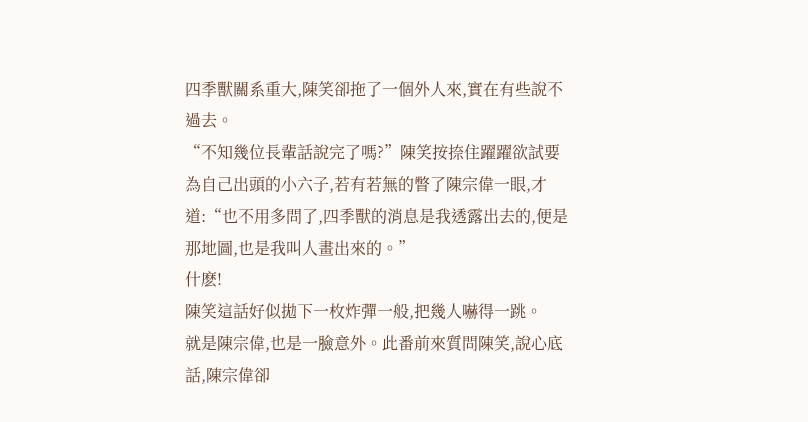四季獸關系重大,陳笑卻拖了一個外人來,實在有些說不過去。
“不知幾位長輩話說完了嗎?”陳笑按捺住躍躍欲試要為自己出頭的小六子,若有若無的瞥了陳宗偉一眼,才道:“也不用多問了,四季獸的消息是我透露出去的,便是那地圖,也是我叫人畫出來的。”
什麽!
陳笑這話好似拋下一枚炸彈一般,把幾人嚇得一跳。
就是陳宗偉,也是一臉意外。此番前來質問陳笑,說心底話,陳宗偉卻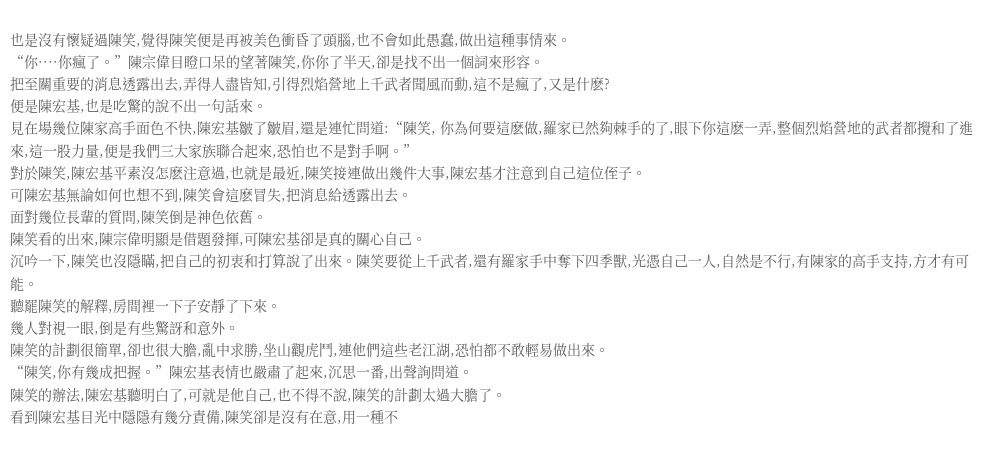也是沒有懷疑過陳笑,覺得陳笑便是再被美色衝昏了頭腦,也不會如此愚蠢,做出這種事情來。
“你····你瘋了。”陳宗偉目瞪口呆的望著陳笑,你你了半天,卻是找不出一個詞來形容。
把至關重要的消息透露出去,弄得人盡皆知,引得烈焰營地上千武者聞風而動,這不是瘋了,又是什麽?
便是陳宏基,也是吃驚的說不出一句話來。
見在場幾位陳家高手面色不快,陳宏基皺了皺眉,還是連忙問道:“陳笑, 你為何要這麽做,羅家已然夠棘手的了,眼下你這麽一弄,整個烈焰營地的武者都攪和了進來,這一股力量,便是我們三大家族聯合起來,恐怕也不是對手啊。”
對於陳笑,陳宏基平素沒怎麽注意過,也就是最近,陳笑接連做出幾件大事,陳宏基才注意到自己這位侄子。
可陳宏基無論如何也想不到,陳笑會這麽冒失,把消息給透露出去。
面對幾位長輩的質問,陳笑倒是神色依舊。
陳笑看的出來,陳宗偉明顯是借題發揮,可陳宏基卻是真的關心自己。
沉吟一下,陳笑也沒隱瞞,把自己的初衷和打算說了出來。陳笑要從上千武者,還有羅家手中奪下四季獸,光憑自己一人,自然是不行,有陳家的高手支持,方才有可能。
聽罷陳笑的解釋,房間裡一下子安靜了下來。
幾人對視一眼,倒是有些驚訝和意外。
陳笑的計劃很簡單,卻也很大膽,亂中求勝,坐山觀虎鬥,連他們這些老江湖,恐怕都不敢輕易做出來。
“陳笑,你有幾成把握。”陳宏基表情也嚴肅了起來,沉思一番,出聲詢問道。
陳笑的辦法,陳宏基聽明白了,可就是他自己,也不得不說,陳笑的計劃太過大膽了。
看到陳宏基目光中隱隱有幾分責備,陳笑卻是沒有在意,用一種不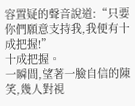容置疑的聲音說道:“只要你們願意支持我,我便有十成把握!”
十成把握。
一瞬間,望著一臉自信的陳笑,幾人對視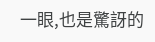一眼,也是驚訝的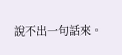說不出一句話來。